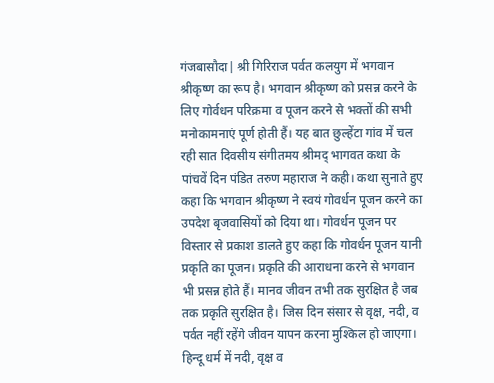गंजबासौदा| श्री गिरिराज पर्वत कलयुग में भगवान श्रीकृष्ण का रूप है। भगवान श्रीकृष्ण को प्रसन्न करने के लिए गोर्वधन परिक्रमा व पूजन करने से भक्तों की सभी मनोकामनाएं पूर्ण होती हैं। यह बात छुल्हेंटा गांव में चल रही सात दिवसीय संगीतमय श्रीमद् भागवत कथा के पांचवें दिन पंडित तरुण महाराज ने कही। कथा सुनाते हुए कहा कि भगवान श्रीकृष्ण ने स्वयं गोवर्धन पूजन करने का उपदेश बृजवासियों को दिया था। गोवर्धन पूजन पर विस्तार से प्रकाश डालते हुए कहा कि गोवर्धन पूजन यानी प्रकृति का पूजन। प्रकृति की आराधना करने से भगवान भी प्रसन्न होते हैं। मानव जीवन तभी तक सुरक्षित है जब तक प्रकृति सुरक्षित है। जिस दिन संसार से वृक्ष, नदी, व पर्वत नहीं रहेंगे जीवन यापन करना मुश्किल हो जाएगा। हिन्दू धर्म में नदी, वृक्ष व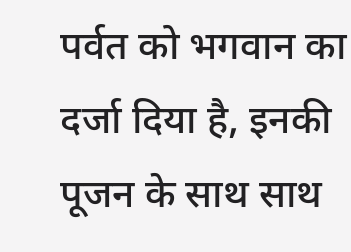पर्वत को भगवान का दर्जा दिया है, इनकी पूजन के साथ साथ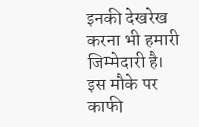इनकी देखरेख करना भी हमारी जिम्मेदारी है। इस मौके पर काफी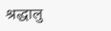श्रद्धालु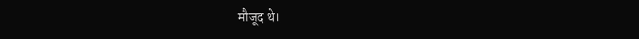मौजूद थे।